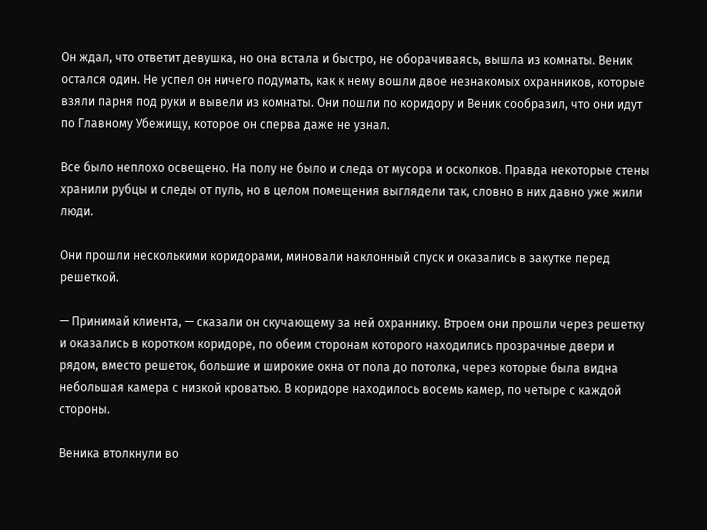Он ждал, что ответит девушка, но она встала и быстро, не оборачиваясь, вышла из комнаты. Веник остался один. Не успел он ничего подумать, как к нему вошли двое незнакомых охранников, которые взяли парня под руки и вывели из комнаты. Они пошли по коридору и Веник сообразил, что они идут по Главному Убежищу, которое он сперва даже не узнал.

Все было неплохо освещено. На полу не было и следа от мусора и осколков. Правда некоторые стены хранили рубцы и следы от пуль, но в целом помещения выглядели так, словно в них давно уже жили люди.

Они прошли несколькими коридорами, миновали наклонный спуск и оказались в закутке перед решеткой.

— Принимай клиента, — сказали он скучающему за ней охраннику. Втроем они прошли через решетку и оказались в коротком коридоре, по обеим сторонам которого находились прозрачные двери и рядом, вместо решеток, большие и широкие окна от пола до потолка, через которые была видна небольшая камера с низкой кроватью. В коридоре находилось восемь камер, по четыре с каждой стороны.

Веника втолкнули во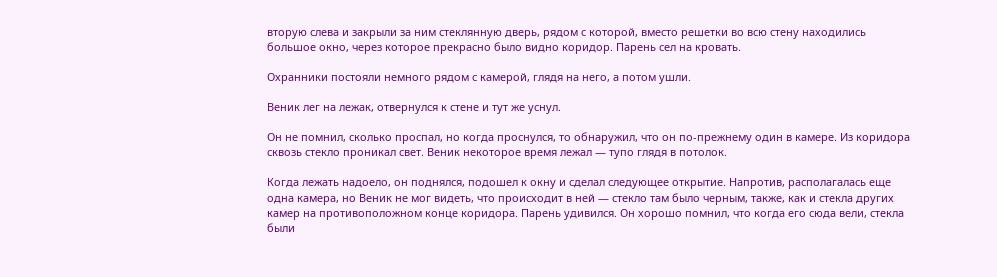вторую слева и закрыли за ним стеклянную дверь, рядом с которой, вместо решетки во всю стену находились большое окно, через которое прекрасно было видно коридор. Парень сел на кровать.

Охранники постояли немного рядом с камерой, глядя на него, а потом ушли.

Веник лег на лежак, отвернулся к стене и тут же уснул.

Он не помнил, сколько проспал, но когда проснулся, то обнаружил, что он по-прежнему один в камере. Из коридора сквозь стекло проникал свет. Веник некоторое время лежал — тупо глядя в потолок.

Когда лежать надоело, он поднялся, подошел к окну и сделал следующее открытие. Напротив, располагалась еще одна камера, но Веник не мог видеть, что происходит в ней — стекло там было черным, также, как и стекла других камер на противоположном конце коридора. Парень удивился. Он хорошо помнил, что когда его сюда вели, стекла были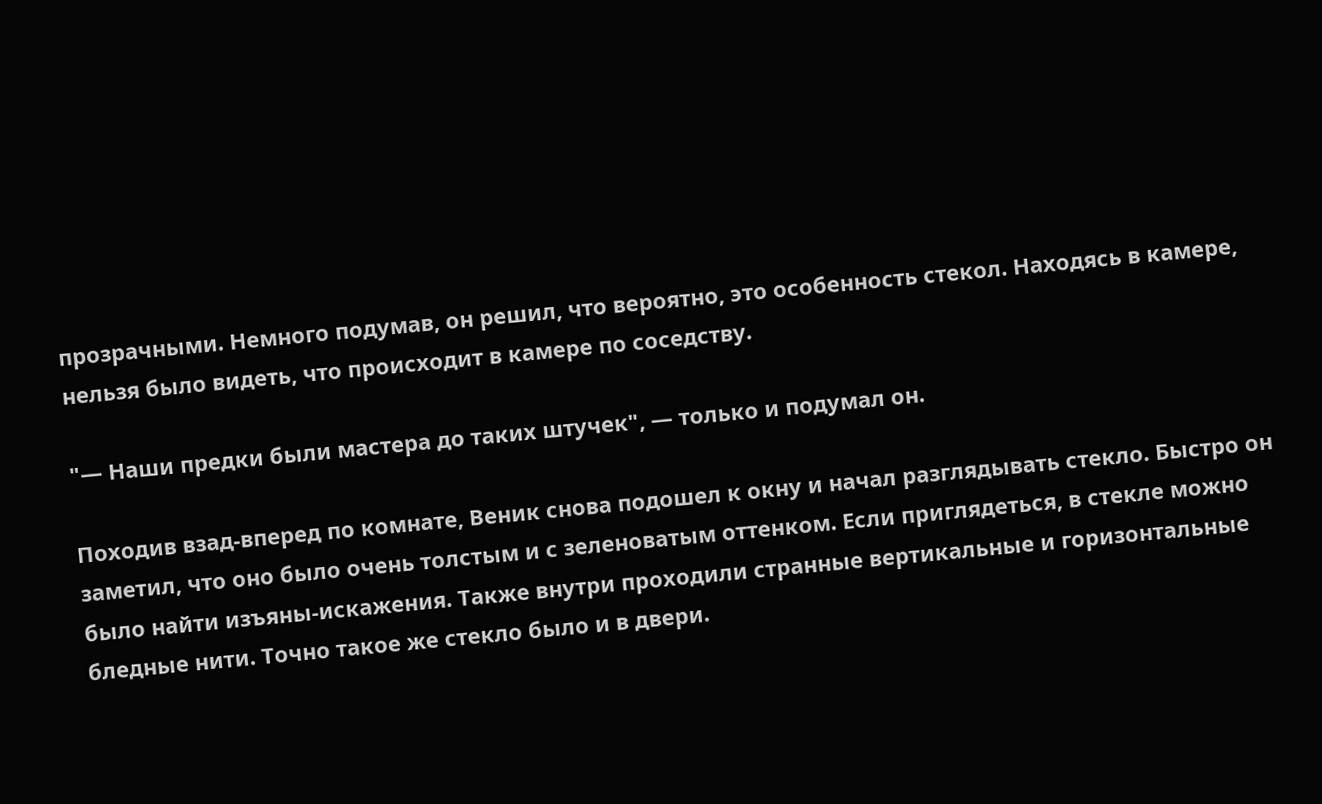прозрачными. Немного подумав, он решил, что вероятно, это особенность стекол. Находясь в камере, нельзя было видеть, что происходит в камере по соседству.

"— Наши предки были мастера до таких штучек", — только и подумал он.

Походив взад-вперед по комнате, Веник снова подошел к окну и начал разглядывать стекло. Быстро он заметил, что оно было очень толстым и с зеленоватым оттенком. Если приглядеться, в стекле можно было найти изъяны-искажения. Также внутри проходили странные вертикальные и горизонтальные бледные нити. Точно такое же стекло было и в двери.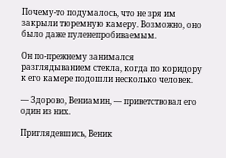Почему-то подумалось, что не зря им закрыли тюремную камеру. Возможно, оно было даже пуленепробиваемым.

Он по-прежнему занимался разглядыванием стекла, когда по коридору к его камере подошли несколько человек.

— Здорово, Вениамин, — приветствовал его один из них.

Приглядевшись, Веник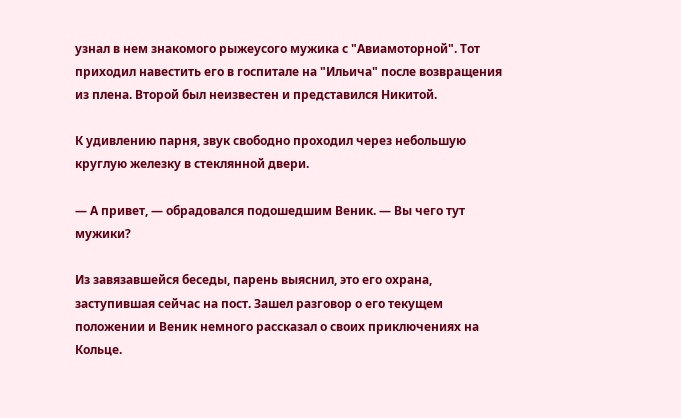узнал в нем знакомого рыжеусого мужика с "Авиамоторной". Тот приходил навестить его в госпитале на "Ильича" после возвращения из плена. Второй был неизвестен и представился Никитой.

К удивлению парня, звук свободно проходил через небольшую круглую железку в стеклянной двери.

— А привет, — обрадовался подошедшим Веник. — Вы чего тут мужики?

Из завязавшейся беседы, парень выяснил, это его охрана, заступившая сейчас на пост. Зашел разговор о его текущем положении и Веник немного рассказал о своих приключениях на Кольце.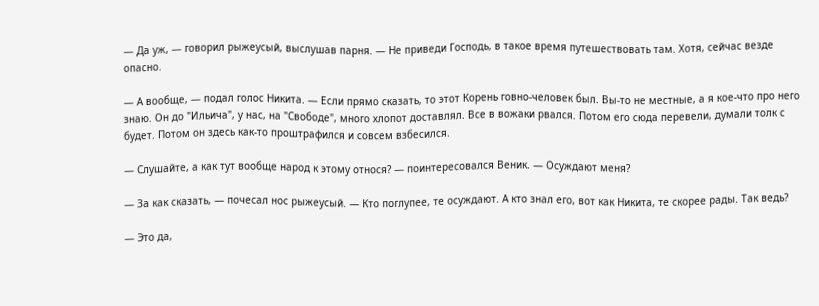— Да уж, — говорил рыжеусый, выслушав парня. — Не приведи Господь, в такое время путешествовать там. Хотя, сейчас везде опасно.

— А вообще, — подал голос Никита. — Если прямо сказать, то этот Корень говно-человек был. Вы-то не местные, а я кое-что про него знаю. Он до "Ильича", у нас, на "Свободе", много хлопот доставлял. Все в вожаки рвался. Потом его сюда перевели, думали толк с будет. Потом он здесь как-то проштрафился и совсем взбесился.

— Слушайте, а как тут вообще народ к этому относя? — поинтересовался Веник. — Осуждают меня?

— За как сказать, — почесал нос рыжеусый. — Кто поглупее, те осуждают. А кто знал его, вот как Никита, те скорее рады. Так ведь?

— Это да,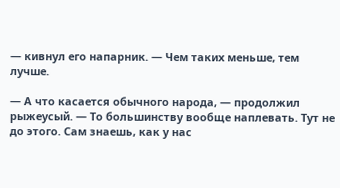— кивнул его напарник. — Чем таких меньше, тем лучше.

— А что касается обычного народа, — продолжил рыжеусый. — То большинству вообще наплевать. Тут не до этого. Сам знаешь, как у нас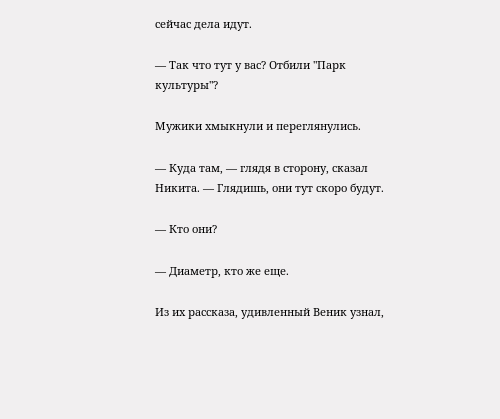сейчас дела идут.

— Так что тут у вас? Отбили "Парк культуры"?

Мужики хмыкнули и переглянулись.

— Куда там, — глядя в сторону, сказал Никита. — Глядишь, они тут скоро будут.

— Кто они?

— Диаметр, кто же еще.

Из их рассказа, удивленный Веник узнал,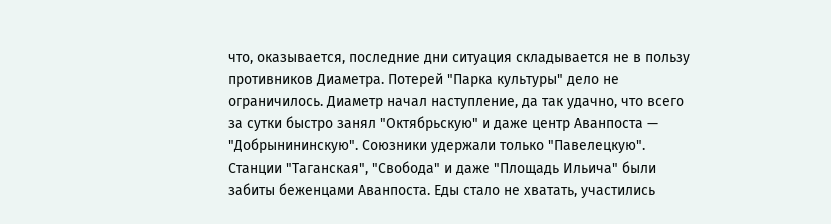что, оказывается, последние дни ситуация складывается не в пользу противников Диаметра. Потерей "Парка культуры" дело не ограничилось. Диаметр начал наступление, да так удачно, что всего за сутки быстро занял "Октябрьскую" и даже центр Аванпоста — "Добрынининскую". Союзники удержали только "Павелецкую". Станции "Таганская", "Свобода" и даже "Площадь Ильича" были забиты беженцами Аванпоста. Еды стало не хватать, участились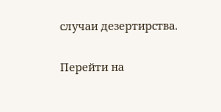случаи дезертирства.

Перейти на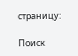страницу:

Поиск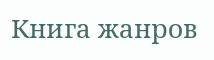Книга жанров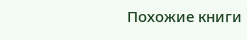Похожие книги